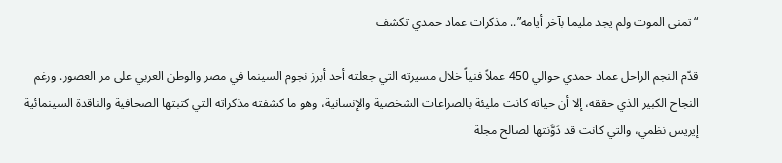“تمنى الموت ولم يجد مليما بآخر أيامه”.. مذكرات عماد حمدي تكشف

قدّم النجم الراحل عماد حمدي حوالي 450 عملاً فنياً خلال مسيرته التي جعلته أحد أبرز نجوم السينما في مصر والوطن العربي على مر العصور. ورغم النجاح الكبير الذي حققه، إلا أن حياته كانت مليئة بالصراعات الشخصية والإنسانية، وهو ما كشفته مذكراته التي كتبتها الصحافية والناقدة السينمائية إيريس نظمي، والتي كانت قد دَوَّنتها لصالح مجلة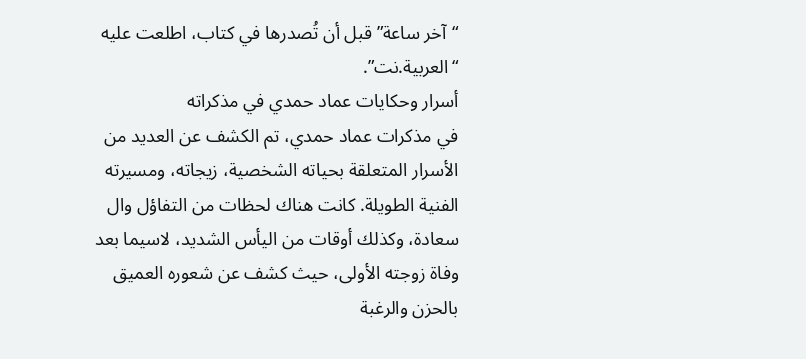“آخر ساعة” قبل أن تُصدرها في كتاب، اطلعت عليه “العربية.نت”.
أسرار وحكايات عماد حمدي في مذكراته
في مذكرات عماد حمدي، تم الكشف عن العديد من الأسرار المتعلقة بحياته الشخصية، زيجاته، ومسيرته الفنية الطويلة. كانت هناك لحظات من التفاؤل وال سعادة، وكذلك أوقات من اليأس الشديد، لاسيما بعد وفاة زوجته الأولى، حيث كشف عن شعوره العميق بالحزن والرغبة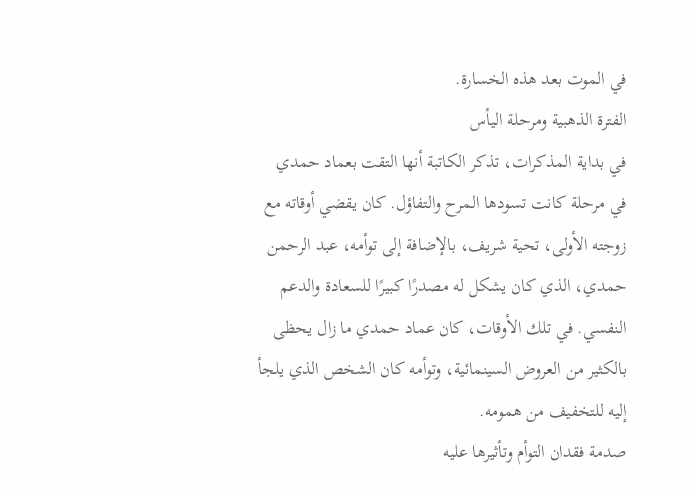في الموت بعد هذه الخسارة.
الفترة الذهبية ومرحلة اليأس
في بداية المذكرات، تذكر الكاتبة أنها التقت بعماد حمدي في مرحلة كانت تسودها المرح والتفاؤل. كان يقضي أوقاته مع زوجته الأولى، تحية شريف، بالإضافة إلى توأمه، عبد الرحمن حمدي، الذي كان يشكل له مصدرًا كبيرًا للسعادة والدعم النفسي. في تلك الأوقات، كان عماد حمدي ما زال يحظى بالكثير من العروض السينمائية، وتوأمه كان الشخص الذي يلجأ إليه للتخفيف من همومه.
صدمة فقدان التوأم وتأثيرها عليه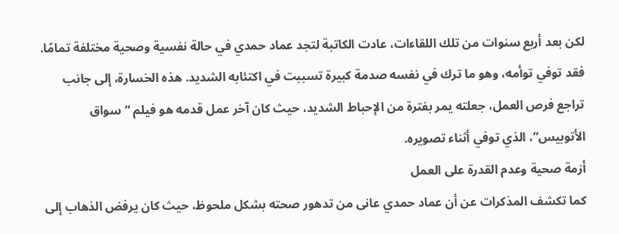لكن بعد أربع سنوات من تلك اللقاءات، عادت الكاتبة لتجد عماد حمدي في حالة نفسية وصحية مختلفة تمامًا. فقد توفي توأمه، وهو ما ترك في نفسه صدمة كبيرة تسببت في اكتئابه الشديد. هذه الخسارة، إلى جانب تراجع فرص العمل، جعلته يمر بفترة من الإحباط الشديد، حيث كان آخر عمل قدمه هو فيلم “سواق الأتوبيس”، الذي توفي أثناء تصويره.
أزمة صحية وعدم القدرة على العمل
كما تكشف المذكرات عن أن عماد حمدي عانى من تدهور صحته بشكل ملحوظ، حيث كان يرفض الذهاب إلى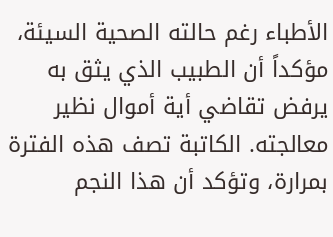الأطباء رغم حالته الصحية السيئة، مؤكداً أن الطبيب الذي يثق به يرفض تقاضي أية أموال نظير معالجته. الكاتبة تصف هذه الفترة بمرارة، وتؤكد أن هذا النجم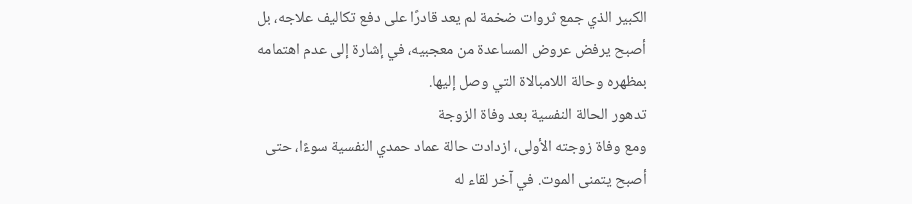الكبير الذي جمع ثروات ضخمة لم يعد قادرًا على دفع تكاليف علاجه، بل أصبح يرفض عروض المساعدة من معجبيه، في إشارة إلى عدم اهتمامه بمظهره وحالة اللامبالاة التي وصل إليها.
تدهور الحالة النفسية بعد وفاة الزوجة
ومع وفاة زوجته الأولى، ازدادت حالة عماد حمدي النفسية سوءًا، حتى أصبح يتمنى الموت. في آخر لقاء له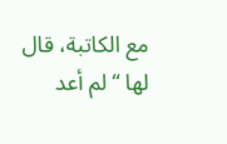مع الكاتبة، قال لها “لم أعد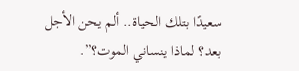سعيدًا بتلك الحياة.. ألم يحن الأجل بعد؟ لماذا ينساني الموت؟”.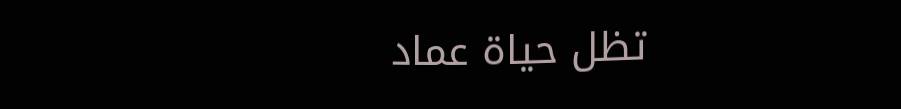تظل حياة عماد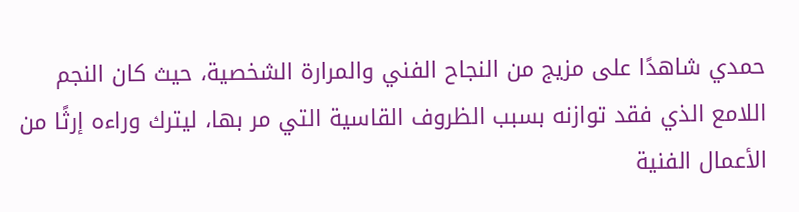حمدي شاهدًا على مزيج من النجاح الفني والمرارة الشخصية، حيث كان النجم اللامع الذي فقد توازنه بسبب الظروف القاسية التي مر بها، ليترك وراءه إرثًا من الأعمال الفنية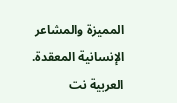المميزة والمشاعر الإنسانية المعقدة.
العربية نت